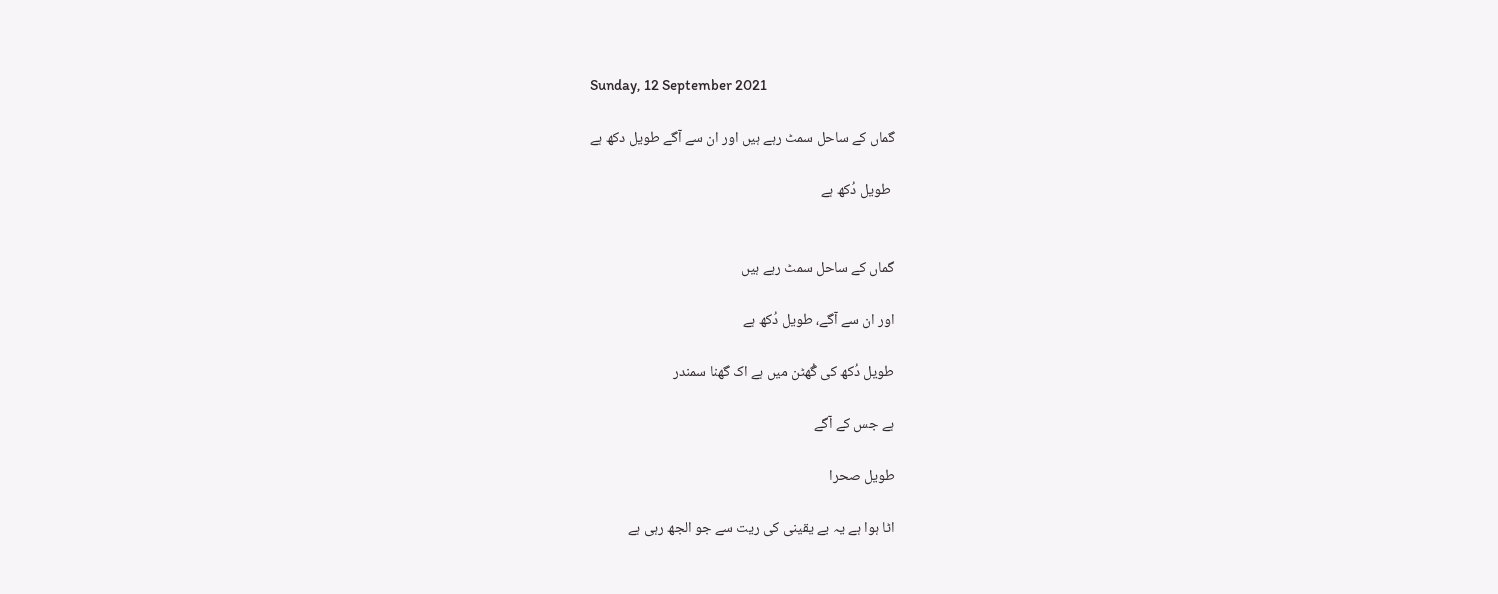Sunday, 12 September 2021

گماں کے ساحل سمٹ رہے ہیں اور ان سے آگے طویل دکھ ہے

 طویل دُکھ ہے


گماں کے ساحل سمٹ رہے ہیں

اور ان سے آگے، طویل دُکھ ہے

طویل دُکھ کی گُھٹن میں ہے اک گھنا سمندر

ہے جس کے آگے

طویل صحرا

اٹا ہوا ہے یہ بے یقینی کی ریت سے جو الجھ رہی ہے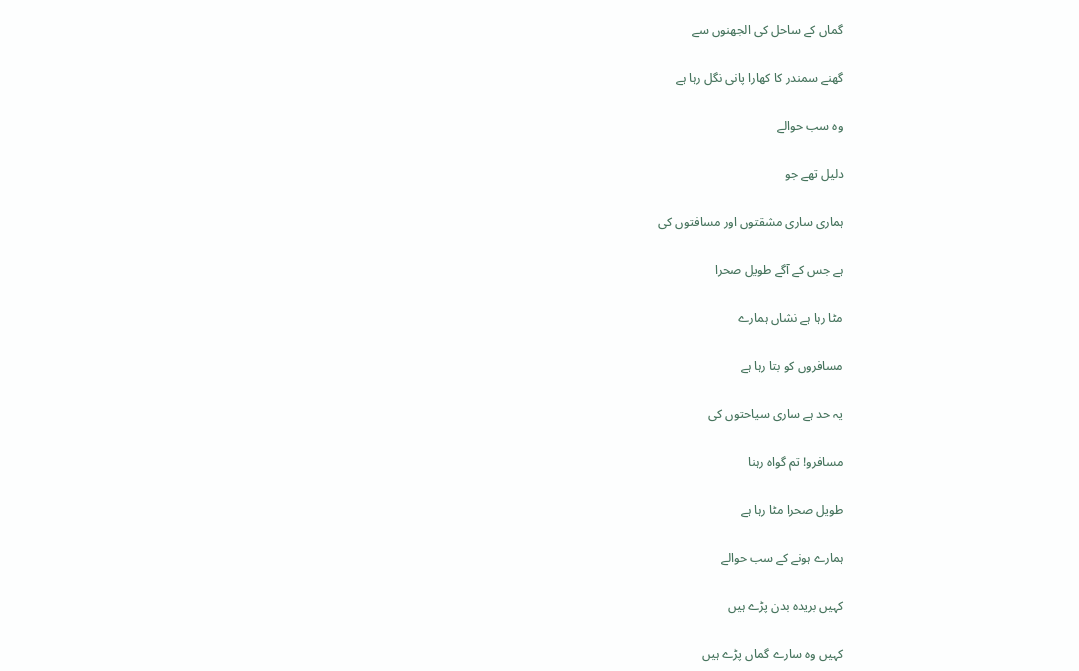گماں کے ساحل کی الجھنوں سے

گھنے سمندر کا کھارا پانی نگل رہا ہے

وہ سب حوالے

دلیل تھے جو

ہماری ساری مشقتوں اور مسافتوں کی

ہے جس کے آگے طویل صحرا

مٹا رہا ہے نشاں ہمارے

مسافروں کو بتا رہا ہے

یہ حد ہے ساری سیاحتوں کی

مسافرو! تم گواہ رہنا

طویل صحرا مٹا رہا ہے

ہمارے ہونے کے سب حوالے

کہیں بریدہ بدن پڑے ہیں

کہیں وہ سارے گماں پڑے ہیں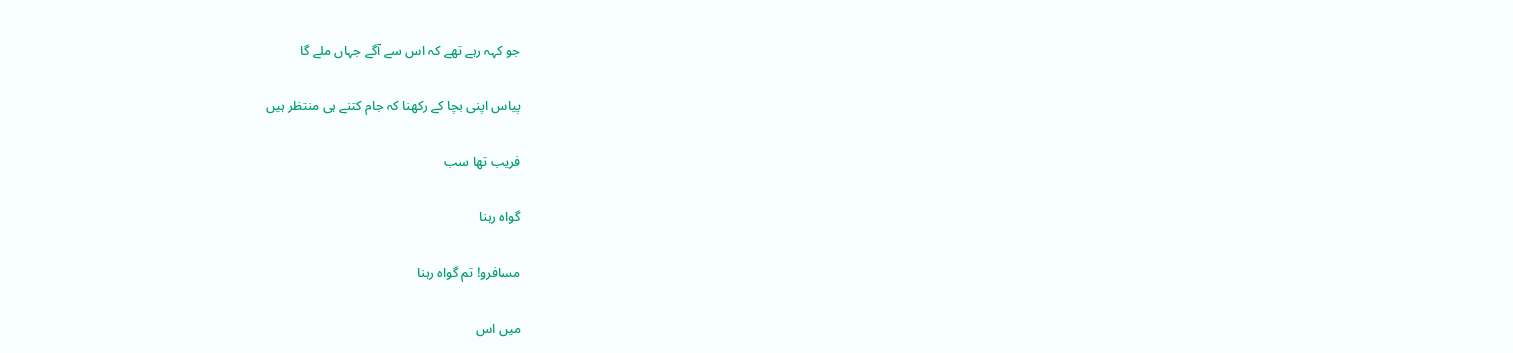جو کہہ رہے تھے کہ اس سے آگے جہاں ملے گا

پیاس اپنی بچا کے رکھنا کہ جام کتنے ہی منتظر ہیں

فریب تھا سب

گواہ رہنا

مسافرو! تم گواہ رہنا

میں اس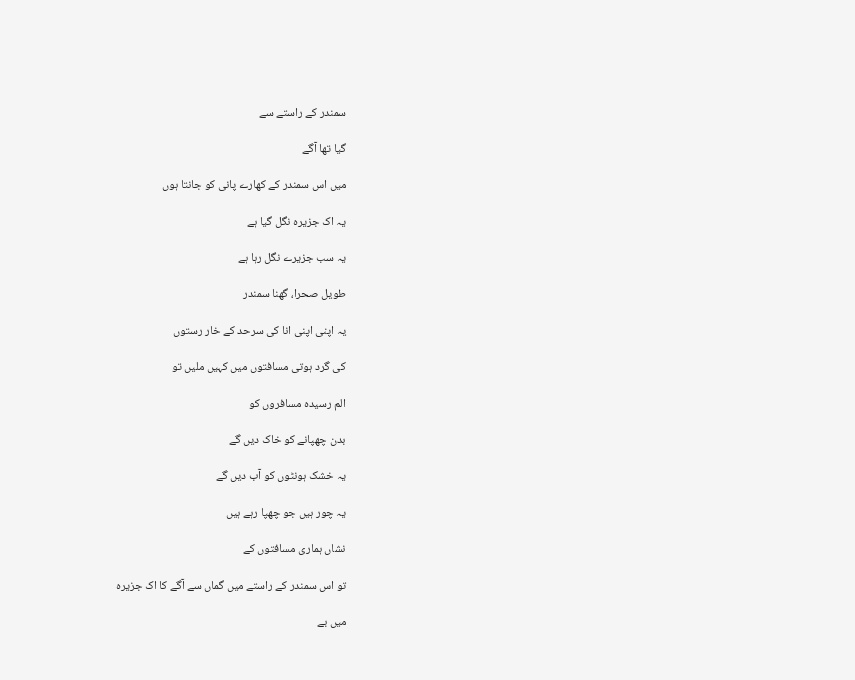سمندر کے راستے سے

گیا تھا آگے

میں اس سمندر کے کھارے پانی کو جانتا ہوں

یہ اک جزیرہ نگل گیا ہے

یہ سب جزیرے نگل رہا ہے

طویل صحرا، گھنا سمندر

یہ اپنی اپنی انا کی سرحد کے خار رستوں

کی گرد ہوتی مسافتوں میں کہیں ملیں تو

الم رسیدہ مسافروں کو

بدن چھپانے کو خاک دیں گے

یہ خشک ہونٹوں کو آب دیں گے

یہ چور ہیں جو چھپا رہے ہیں

نشاں ہماری مسافتوں کے

تو اس سمندر کے راستے میں گماں سے آگے کا اک جزیرہ

میں بے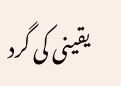یقینی کی گرد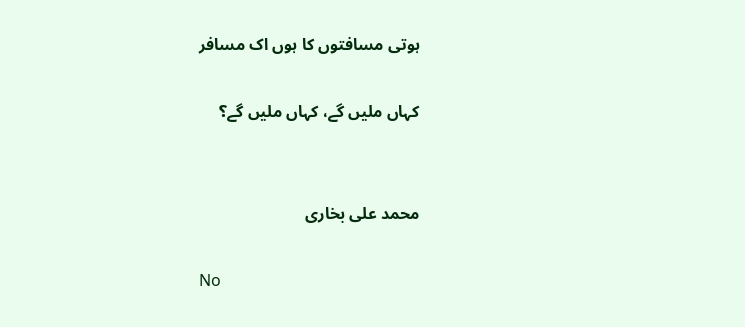ہوتی مسافتوں کا ہوں اک مسافر

کہاں ملیں گے، کہاں ملیں گے؟


محمد علی بخاری

No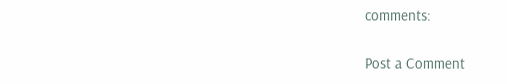comments:

Post a Comment